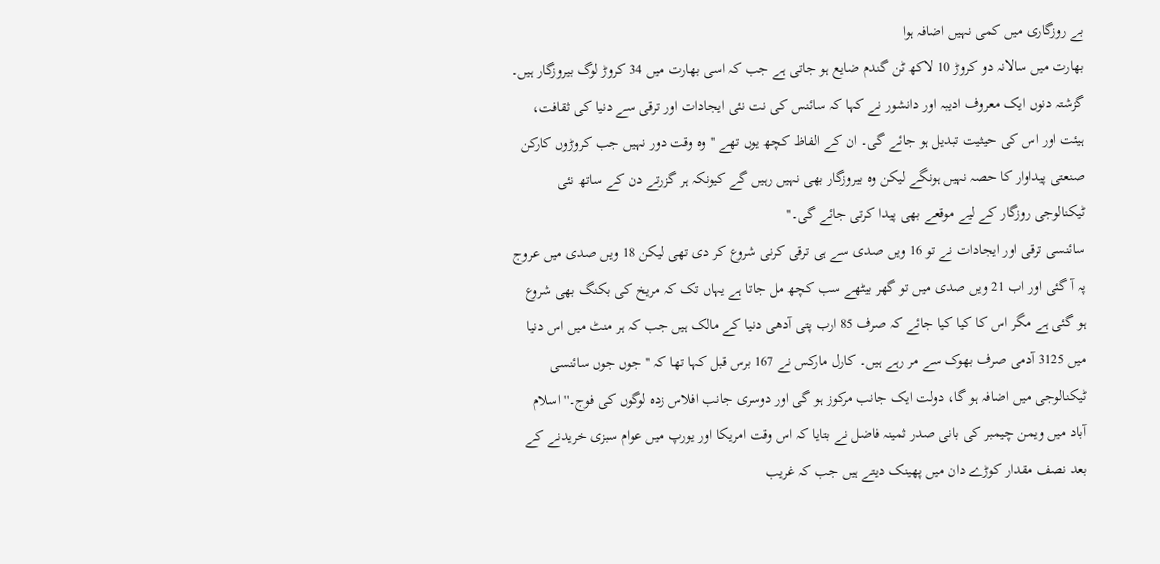بے روزگاری میں کمی نہیں اضافہ ہوا
بھارت میں سالانہ دو کروڑ 10 لاکھ ٹن گندم ضایع ہو جاتی ہے جب کہ اسی بھارت میں 34 کروڑ لوگ بیروزگار ہیں۔
گزشتہ دنوں ایک معروف ادیبہ اور دانشور نے کہا کہ سائنس کی نت نئی ایجادات اور ترقی سے دنیا کی ثقافت، ہیئت اور اس کی حیثیت تبدیل ہو جائے گی۔ ان کے الفاظ کچھ یوں تھے ''وہ وقت دور نہیں جب کروڑوں کارکن صنعتی پیداوار کا حصہ نہیں ہونگے لیکن وہ بیروزگار بھی نہیں رہیں گے کیونکہ ہر گزرتے دن کے ساتھ نئی ٹیکنالوجی روزگار کے لیے موقعے بھی پیدا کرتی جائے گی۔''
سائنسی ترقی اور ایجادات نے تو 16 ویں صدی سے ہی ترقی کرنی شروع کر دی تھی لیکن 18 ویں صدی میں عروج پہ آ گئی اور اب 21 ویں صدی میں تو گھر بیٹھے سب کچھ مل جاتا ہے یہاں تک کہ مریخ کی بکنگ بھی شروع ہو گئی ہے مگر اس کا کیا کیا جائے کہ صرف 85 ارب پتی آدھی دنیا کے مالک ہیں جب کہ ہر منٹ میں اس دنیا میں 3125 آدمی صرف بھوک سے مر رہے ہیں۔ کارل مارکس نے 167 برس قبل کہا تھا کہ ''جوں جوں سائنسی ٹیکنالوجی میں اضافہ ہو گا، دولت ایک جانب مرکوز ہو گی اور دوسری جانب افلاس زدہ لوگوں کی فوج۔'' اسلام آباد میں ویمن چیمبر کی بانی صدر ثمینہ فاضل نے بتایا کہ اس وقت امریکا اور یورپ میں عوام سبزی خریدنے کے بعد نصف مقدار کوڑے دان میں پھینک دیتے ہیں جب کہ غریب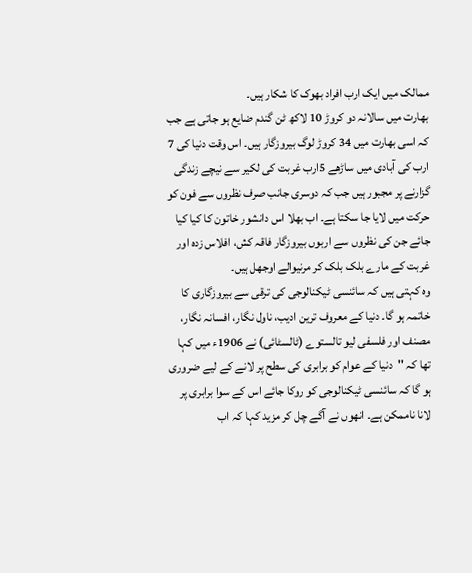ممالک میں ایک ارب افراد بھوک کا شکار ہیں۔
بھارت میں سالانہ دو کروڑ 10 لاکھ ٹن گندم ضایع ہو جاتی ہے جب کہ اسی بھارت میں 34 کروڑ لوگ بیروزگار ہیں۔ اس وقت دنیا کی 7 ارب کی آبادی میں ساڑھے 5ارب غربت کی لکیر سے نیچے زندگی گزارنے پر مجبور ہیں جب کہ دوسری جانب صرف نظروں سے فون کو حرکت میں لایا جا سکتا ہے۔ اب بھلا اس دانشور خاتون کا کیا کیا جائے جن کی نظروں سے اربوں بیروزگار فاقہ کش، افلاس زدہ اور غربت کے مارے بلک بلک کر مرنیوالے اوجھل ہیں۔
وہ کہتی ہیں کہ سائنسی ٹیکنالوجی کی ترقی سے بیروزگاری کا خاتمہ ہو گا۔ دنیا کے معروف ترین ادیب، ناول نگار، افسانہ نگار، مصنف اور فلسفی لیو تالستوے (ٹالسٹائی) نے 1906ء میں کہا تھا کہ ''دنیا کے عوام کو برابری کی سطح پر لانے کے لیے ضروری ہو گا کہ سائنسی ٹیکنالوجی کو روکا جائے اس کے سوا برابری پر لانا ناممکن ہے۔ انھوں نے آگے چل کر مزید کہا کہ اب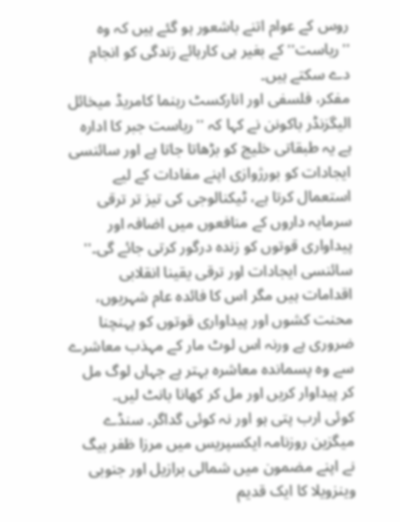روس کے عوام اتنے باشعور ہو گئے ہیں کہ وہ ''ریاست'' کے بغیر ہی کارہائے زندگی کو انجام دے سکتے ہیں۔
مفکر، فلسفی اور انارکسٹ رہنما کامریڈ میخائل الیگزنڈر باکونن نے کہا کہ ''ریاست جبر کا ادارہ ہے یہ طبقاتی خلیج کو بڑھاتا جاتا ہے اور سائنسی ایجادات کو بورژوازی اپنے مفادات کے لیے استعمال کرتا ہے، ٹیکنالوجی کی تیز تر ترقی سرمایہ داروں کے منافعوں میں اضافہ اور پیداواری قوتوں کو زندہ درگور کرتی جائے گی۔'' سائنسی ایجادات اور ترقی یقینا انقلابی اقدامات ہیں مگر اس کا فائدہ عام شہریوں، محنت کشوں اور پیداواری قوتوں کو پہنچنا ضروری ہے ورنہ اس لوٹ مار کے مہذب معاشرے سے وہ پسماندہ معاشرہ بہتر ہے جہاں لوگ مل کر پیداوار کریں اور مل کر کھانا بانٹ لیں۔
کوئی ارب پتی ہو اور نہ کوئی گداگر۔ سنڈے میگزین روزنامہ ایکسپریس میں مرزا ظفر بیگ نے اپنے مضمون میں شمالی برازیل اور جنوبی وینزویلا کا ایک قدیم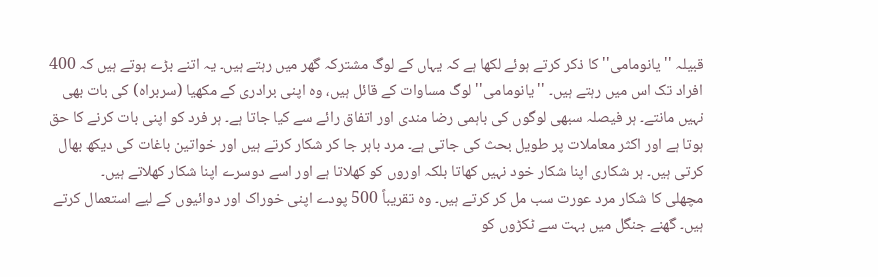قبیلہ ''یانومامی'' کا ذکر کرتے ہوئے لکھا ہے کہ یہاں کے لوگ مشترکہ گھر میں رہتے ہیں۔ یہ اتنے بڑے ہوتے ہیں کہ 400 افراد تک اس میں رہتے ہیں۔ ''یانومامی'' لوگ مساوات کے قائل ہیں، وہ اپنی برادری کے مکھیا (سربراہ) کی بات بھی نہیں مانتے۔ ہر فیصلہ سبھی لوگوں کی باہمی رضا مندی اور اتفاق رائے سے کیا جاتا ہے۔ ہر فرد کو اپنی بات کرنے کا حق ہوتا ہے اور اکثر معاملات پر طویل بحث کی جاتی ہے۔ مرد باہر جا کر شکار کرتے ہیں اور خواتین باغات کی دیکھ بھال کرتی ہیں۔ ہر شکاری اپنا شکار خود نہیں کھاتا بلکہ اوروں کو کھلاتا ہے اور اسے دوسرے اپنا شکار کھلاتے ہیں۔
مچھلی کا شکار مرد عورت سب مل کر کرتے ہیں۔ وہ تقریباً 500 پودے اپنی خوراک اور دوائیوں کے لیے استعمال کرتے ہیں۔ گھنے جنگل میں بہت سے ٹکڑوں کو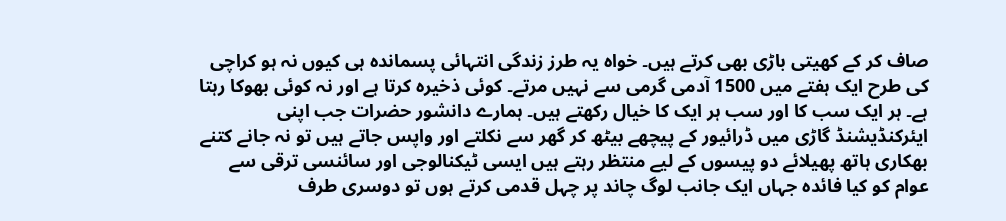صاف کر کے کھیتی باڑی بھی کرتے ہیں۔ خواہ یہ طرز زندگی انتہائی پسماندہ ہی کیوں نہ ہو کراچی کی طرح ایک ہفتے میں 1500 آدمی گرمی سے نہیں مرتے۔ کوئی ذخیرہ کرتا ہے اور نہ کوئی بھوکا رہتا ہے۔ ہر ایک سب کا اور سب ہر ایک کا خیال رکھتے ہیں۔ ہمارے دانشور حضرات جب اپنی ایئرکنڈیشنڈ گاڑی میں ڈرائیور کے پیچھے بیٹھ کر گھر سے نکلتے اور واپس جاتے ہیں تو نہ جانے کتنے بھکاری ہاتھ پھیلائے دو پیسوں کے لیے منتظر رہتے ہیں ایسی ٹیکنالوجی اور سائنسی ترقی سے عوام کو کیا فائدہ جہاں ایک جانب لوگ چاند پر چہل قدمی کرتے ہوں تو دوسری طرف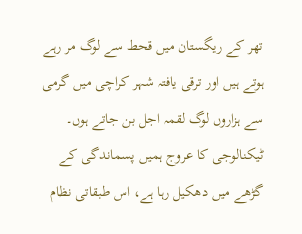تھر کے ریگستان میں قحط سے لوگ مر رہے ہوتے ہیں اور ترقی یافتہ شہر کراچی میں گرمی سے ہزاروں لوگ لقمہ اجل بن جاتے ہوں۔
ٹیکنالوجی کا عروج ہمیں پسماندگی کے گڑھے میں دھکیل رہا ہے، اس طبقاتی نظام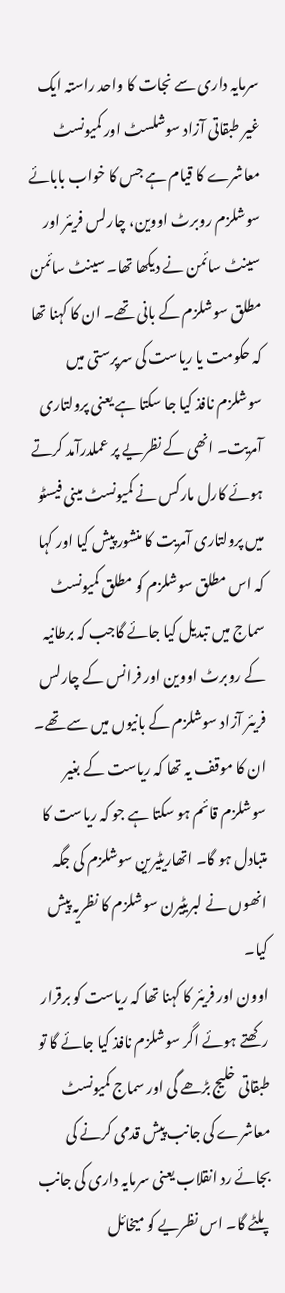سرمایہ داری سے نجات کا واحد راستہ ایک غیر طبقاتی آزاد سوشلسٹ اور کمیونسٹ معاشرے کا قیام ہے جس کا خواب بابائے سوشلزم روبرٹ اووین، چارلس فریئر اور سینٹ سائمن نے دیکھا تھا۔ سینٹ سائمن مطلق سوشلزم کے بانی تھے۔ ان کا کہنا تھا کہ حکومت یا ریاست کی سرپرستی میں سوشلزم نافذ کیا جا سکتا ہے یعنی پرولتاری آمریت۔ انھی کے نظریے پر عملدرآمد کرتے ہوئے کارل مارکس نے کمیونسٹ مینی فیسٹو میں پرولتاری آمریت کا منشور پیش کیا اور کہا کہ اس مطلق سوشلزم کو مطلق کمیونسٹ سماج میں تبدیل کیا جائے گاجب کہ برطانیہ کے روبرٹ اووین اور فرانس کے چارلس فریئر آزاد سوشلزم کے بانیوں میں سے تھے۔ ان کا موقف یہ تھا کہ ریاست کے بغیر سوشلزم قائم ہو سکتا ہے جو کہ ریاست کا متبادل ہو گا۔ اتھاریٹیرین سوشلزم کی جگہ انھوں نے لبریٹیرن سوشلزم کا نظریہ پیش کیا۔
اوون اور فریئر کا کہنا تھا کہ ریاست کو برقرار رکھتے ہوئے اگر سوشلزم نافذ کیا جائے گا تو طبقاتی خلیج بڑھے گی اور سماج کمیونسٹ معاشرے کی جانب پیش قدمی کرنے کی بجائے رد انقلاب یعنی سرمایہ داری کی جانب پلٹے گا۔ اس نظریے کو میخائل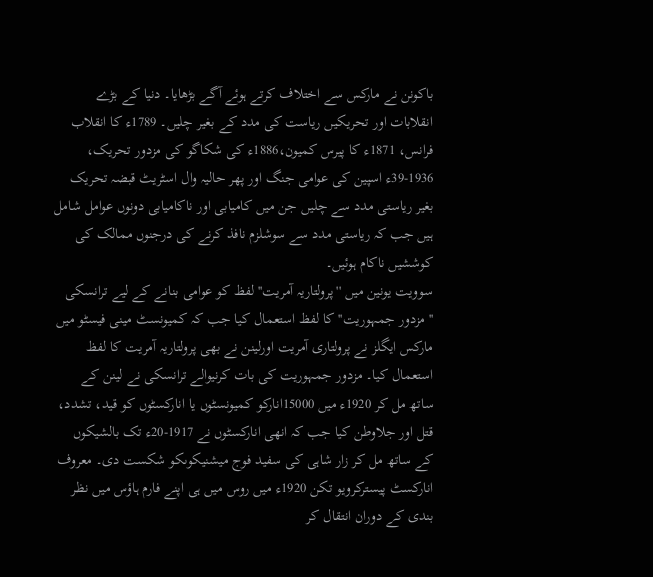باکونن نے مارکس سے اختلاف کرتے ہوئے آگے بڑھایا۔ دنیا کے بڑے انقلابات اور تحریکیں ریاست کی مدد کے بغیر چلیں۔ 1789ء کا انقلاب فرانس، 1871ء کا پیرس کمیون،1886ء کی شکاگو کی مزدور تحریک، 1936-39ء اسپین کی عوامی جنگ اور پھر حالیہ وال اسٹریٹ قبضہ تحریک بغیر ریاستی مدد سے چلیں جن میں کامیابی اور ناکامیابی دونوں عوامل شامل ہیں جب کہ ریاستی مدد سے سوشلزم نافذ کرنے کی درجنوں ممالک کی کوششیں ناکام ہوئیں۔
سوویت یونین میں ''پرولتاریہ آمریت'' لفظ کو عوامی بنانے کے لیے ترانسکی ''مزدور جمہوریت'' کا لفظ استعمال کیا جب کہ کمیونسٹ مینی فیسٹو میں مارکس ایگلز نے پرولتاری آمریت اورلینن نے بھی پرولتاریہ آمریت کا لفظ استعمال کیا۔ مزدور جمہوریت کی بات کرنیوالے ترانسکی نے لینن کے ساتھ مل کر 1920ء میں 15000انارکو کمیونسٹوں یا انارکسٹوں کو قید، تشدد، قتل اور جلاوطن کیا جب کہ انھی انارکسٹوں نے 1917-20ء تک بالشیکوں کے ساتھ مل کر زار شاہی کی سفید فوج میشنیکوںکو شکست دی۔ معروف انارکسٹ پیسترکرویو تکن 1920ء میں روس میں ہی اپنے فارم ہاؤس میں نظر بندی کے دوران انتقال کر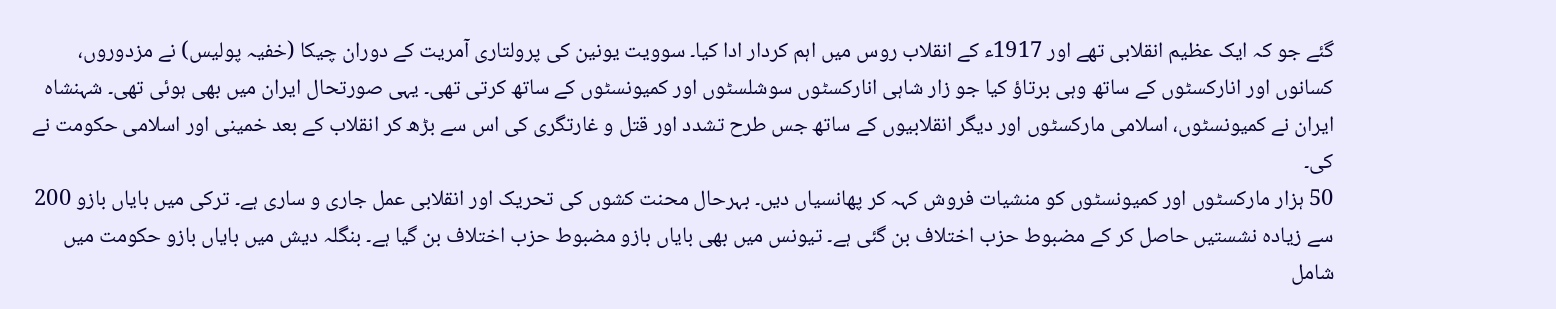گئے جو کہ ایک عظیم انقلابی تھے اور 1917ء کے انقلاب روس میں اہم کردار ادا کیا۔ سوویت یونین کی پرولتاری آمریت کے دوران چیکا (خفیہ پولیس) نے مزدوروں، کسانوں اور انارکسٹوں کے ساتھ وہی برتاؤ کیا جو زار شاہی انارکسٹوں سوشلسٹوں اور کمیونسٹوں کے ساتھ کرتی تھی۔ یہی صورتحال ایران میں بھی ہوئی تھی۔ شہنشاہ ایران نے کمیونسٹوں، اسلامی مارکسٹوں اور دیگر انقلابیوں کے ساتھ جس طرح تشدد اور قتل و غارتگری کی اس سے بڑھ کر انقلاب کے بعد خمینی اور اسلامی حکومت نے کی۔
50 ہزار مارکسٹوں اور کمیونسٹوں کو منشیات فروش کہہ کر پھانسیاں دیں۔ بہرحال محنت کشوں کی تحریک اور انقلابی عمل جاری و ساری ہے۔ ترکی میں بایاں بازو 200 سے زیادہ نشستیں حاصل کر کے مضبوط حزب اختلاف بن گئی ہے۔ تیونس میں بھی بایاں بازو مضبوط حزب اختلاف بن گیا ہے۔ بنگلہ دیش میں بایاں بازو حکومت میں شامل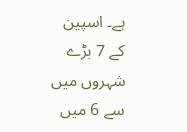ہے۔ اسپین کے 7 بڑے شہروں میں سے 6 میں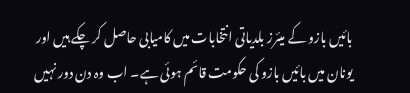بائیں بازو کے میئرز بلدیاتی انتخابات میں کامیابی حاصل کر چکے ہیں اور یونان میں بائیں بازو کی حکومت قائم ہوئی ہے۔ اب وہ دن دور نہیں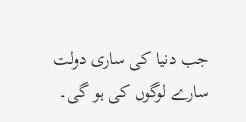جب دنیا کی ساری دولت سارے لوگوں کی ہو گی۔